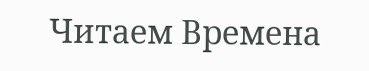Читаем Времена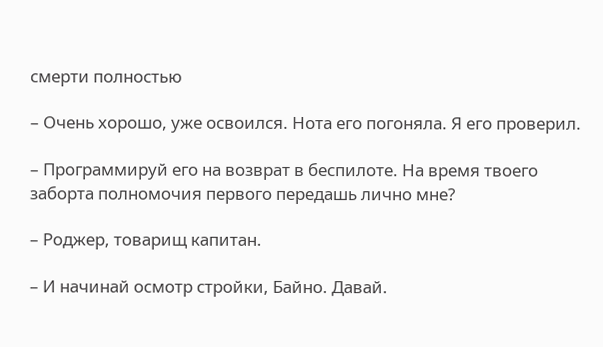смерти полностью

– Очень хорошо, уже освоился. Нота его погоняла. Я его проверил.

– Программируй его на возврат в беспилоте. На время твоего заборта полномочия первого передашь лично мне?

– Роджер, товарищ капитан.

– И начинай осмотр стройки, Байно. Давай.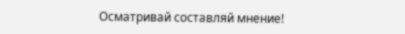Осматривай составляй мнение!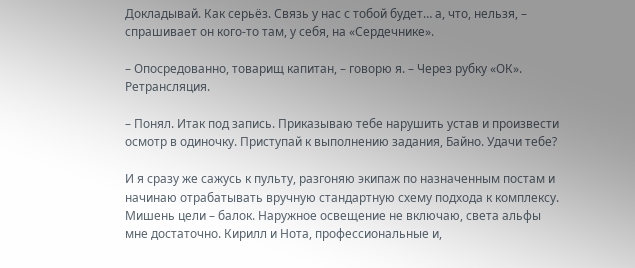Докладывай. Как серьёз. Связь у нас с тобой будет… а, что, нельзя, – спрашивает он кого-то там, у себя, на «Сердечнике».

– Опосредованно, товарищ капитан, – говорю я. – Через рубку «ОК». Ретрансляция.

– Понял. Итак под запись. Приказываю тебе нарушить устав и произвести осмотр в одиночку. Приступай к выполнению задания, Байно. Удачи тебе?

И я сразу же сажусь к пульту, разгоняю экипаж по назначенным постам и начинаю отрабатывать вручную стандартную схему подхода к комплексу. Мишень цели – балок. Наружное освещение не включаю, света альфы мне достаточно. Кирилл и Нота, профессиональные и,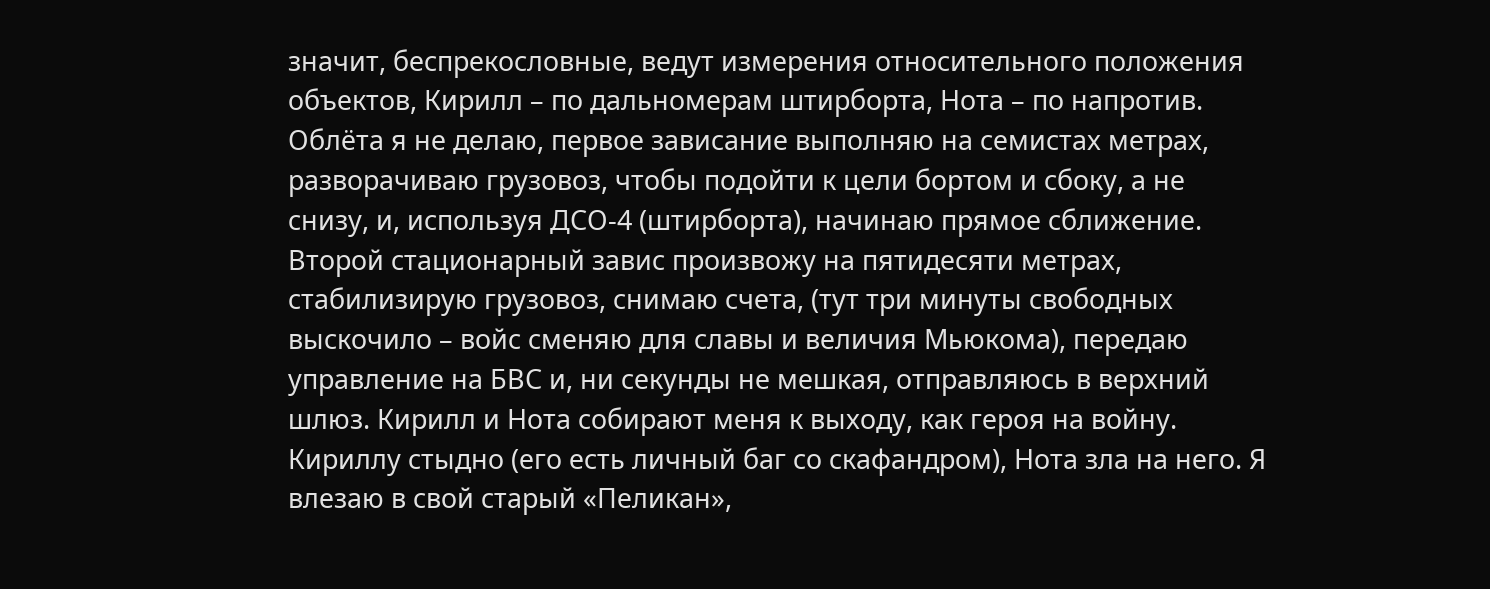значит, беспрекословные, ведут измерения относительного положения объектов, Кирилл – по дальномерам штирборта, Нота – по напротив. Облёта я не делаю, первое зависание выполняю на семистах метрах, разворачиваю грузовоз, чтобы подойти к цели бортом и сбоку, а не снизу, и, используя ДСО-4 (штирборта), начинаю прямое сближение. Второй стационарный завис произвожу на пятидесяти метрах, стабилизирую грузовоз, снимаю счета, (тут три минуты свободных выскочило – войс сменяю для славы и величия Мьюкома), передаю управление на БВС и, ни секунды не мешкая, отправляюсь в верхний шлюз. Кирилл и Нота собирают меня к выходу, как героя на войну. Кириллу стыдно (его есть личный баг со скафандром), Нота зла на него. Я влезаю в свой старый «Пеликан»,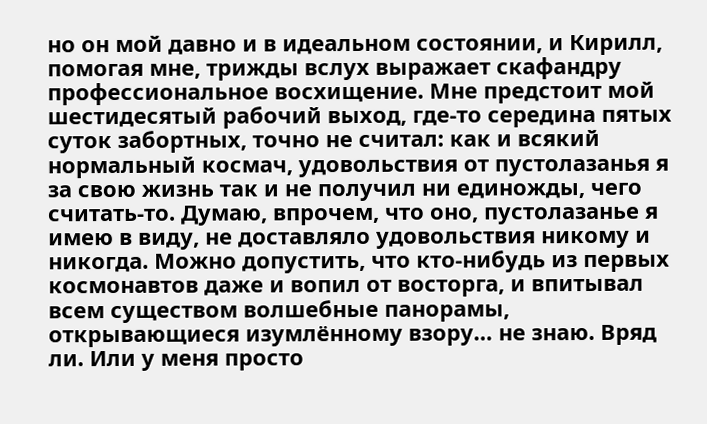но он мой давно и в идеальном состоянии, и Кирилл, помогая мне, трижды вслух выражает скафандру профессиональное восхищение. Мне предстоит мой шестидесятый рабочий выход, где-то середина пятых суток забортных, точно не считал: как и всякий нормальный космач, удовольствия от пустолазанья я за свою жизнь так и не получил ни единожды, чего считать-то. Думаю, впрочем, что оно, пустолазанье я имею в виду, не доставляло удовольствия никому и никогда. Можно допустить, что кто-нибудь из первых космонавтов даже и вопил от восторга, и впитывал всем существом волшебные панорамы, открывающиеся изумлённому взору… не знаю. Вряд ли. Или у меня просто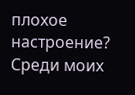плохое настроение? Среди моих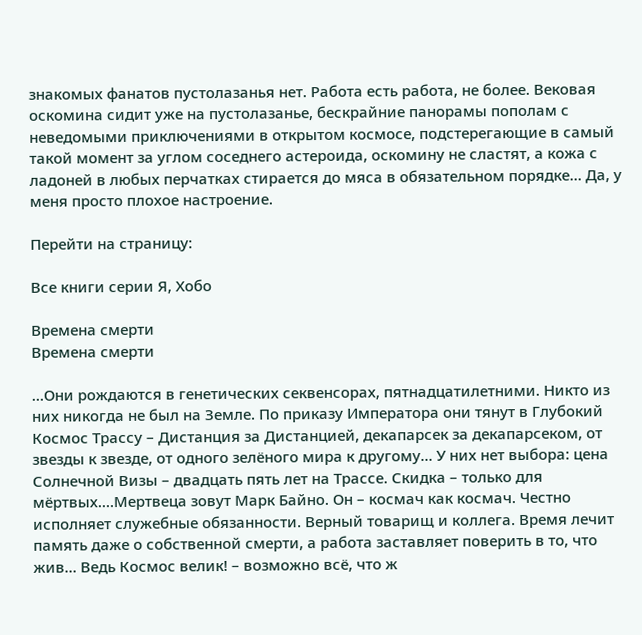знакомых фанатов пустолазанья нет. Работа есть работа, не более. Вековая оскомина сидит уже на пустолазанье, бескрайние панорамы пополам с неведомыми приключениями в открытом космосе, подстерегающие в самый такой момент за углом соседнего астероида, оскомину не сластят, а кожа с ладоней в любых перчатках стирается до мяса в обязательном порядке… Да, у меня просто плохое настроение.

Перейти на страницу:

Все книги серии Я, Хобо

Времена смерти
Времена смерти

…Они рождаются в генетических секвенсорах, пятнадцатилетними. Никто из них никогда не был на Земле. По приказу Императора они тянут в Глубокий Космос Трассу – Дистанция за Дистанцией, декапарсек за декапарсеком, от звезды к звезде, от одного зелёного мира к другому… У них нет выбора: цена Солнечной Визы – двадцать пять лет на Трассе. Скидка – только для мёртвых.…Мертвеца зовут Марк Байно. Он – космач как космач. Честно исполняет служебные обязанности. Верный товарищ и коллега. Время лечит память даже о собственной смерти, а работа заставляет поверить в то, что жив… Ведь Космос велик! – возможно всё, что ж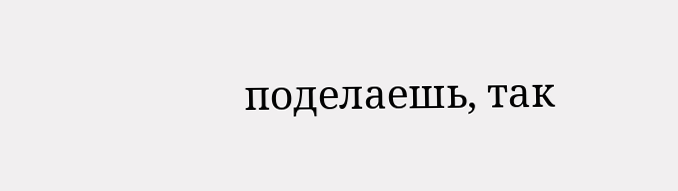поделаешь, так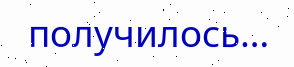получилось…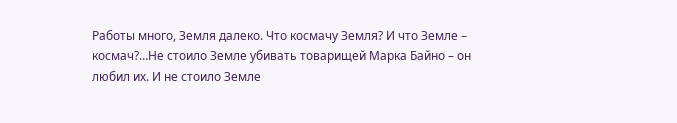Работы много, Земля далеко. Что космачу Земля? И что Земле – космач?…Не стоило Земле убивать товарищей Марка Байно – он любил их. И не стоило Земле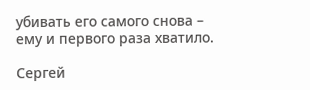убивать его самого снова – ему и первого раза хватило.

Сергей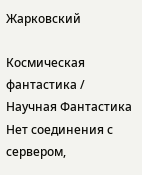Жарковский

Космическая фантастика / Научная Фантастика
Нет соединения с сервером,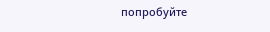попробуйте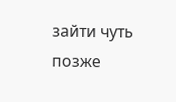зайти чуть позже